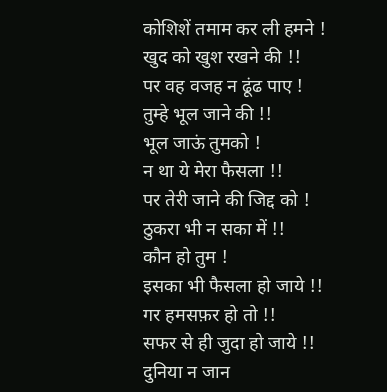कोशिशें तमाम कर ली हमने !
खुद को खुश रखने की !!
पर वह वजह न ढूंढ पाए !
तुम्हे भूल जाने की !!
भूल जाऊं तुमको !
न था ये मेरा फैसला !!
पर तेरी जाने की जिद्द को !
ठुकरा भी न सका में !!
कौन हो तुम !
इसका भी फैसला हो जाये !!
गर हमसफ़र हो तो !!
सफर से ही जुदा हो जाये !!
दुनिया न जान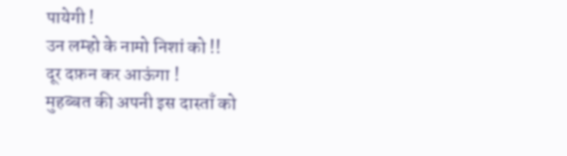पायेगी !
उन लम्हो के नामो निशां को !!
दूर दफ़न कर आऊंगा !
मुहब्बत की अपनी इस दास्ताँ को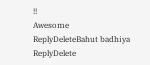!!
Awesome
ReplyDeleteBahut badhiya
ReplyDelete